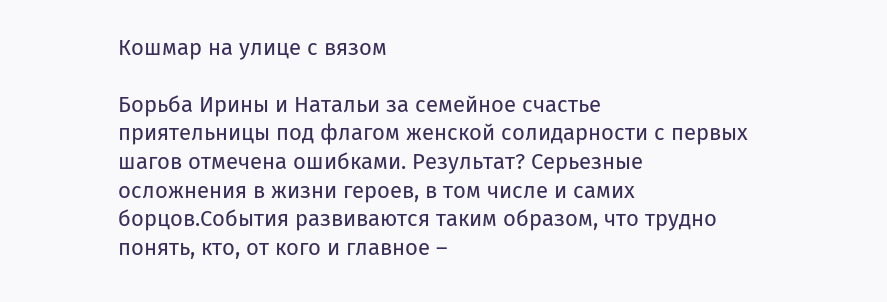Кошмар на улице с вязом

Борьба Ирины и Натальи за семейное счастье приятельницы под флагом женской солидарности с первых шагов отмечена ошибками. Результат? Серьезные осложнения в жизни героев, в том числе и самих борцов.События развиваются таким образом, что трудно понять, кто, от кого и главное –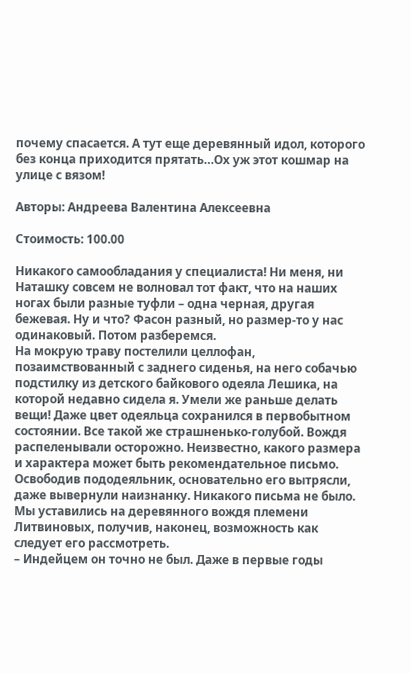почему спасается. А тут еще деревянный идол, которого без конца приходится прятать…Ох уж этот кошмар на улице с вязом!

Авторы: Андреева Валентина Алексеевна

Стоимость: 100.00

Никакого самообладания у специалиста! Ни меня, ни Наташку совсем не волновал тот факт, что на наших ногах были разные туфли – одна черная, другая бежевая. Ну и что? Фасон разный, но размер-то у нас одинаковый. Потом разберемся.
На мокрую траву постелили целлофан, позаимствованный с заднего сиденья, на него собачью подстилку из детского байкового одеяла Лешика, на которой недавно сидела я. Умели же раньше делать вещи! Даже цвет одеяльца сохранился в первобытном состоянии. Все такой же страшненько-голубой. Вождя распеленывали осторожно. Неизвестно, какого размера и характера может быть рекомендательное письмо. Освободив пододеяльник, основательно его вытрясли, даже вывернули наизнанку. Никакого письма не было. Мы уставились на деревянного вождя племени Литвиновых, получив, наконец, возможность как следует его рассмотреть.
– Индейцем он точно не был. Даже в первые годы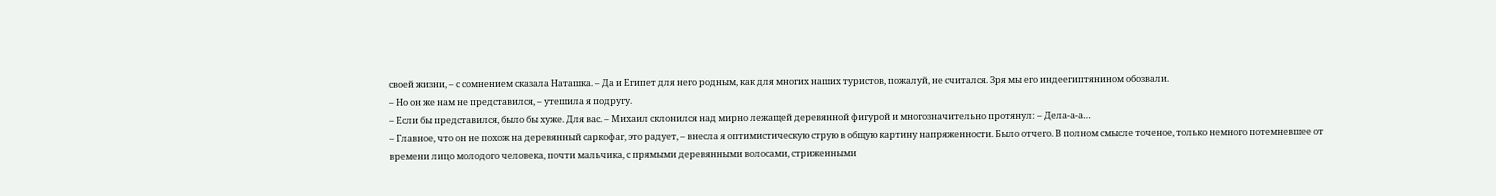своей жизни, – с сомнением сказала Наташка. – Да и Египет для него родным, как для многих наших туристов, пожалуй, не считался. Зря мы его индеегиптянином обозвали.
– Но он же нам не представился, – утешила я подругу.
– Если бы представился, было бы хуже. Для вас. – Михаил склонился над мирно лежащей деревянной фигурой и многозначительно протянул: – Дела-а-а…
– Главное, что он не похож на деревянный саркофаг, это радует, – внесла я оптимистическую струю в общую картину напряженности. Было отчего. В полном смысле точеное, только немного потемневшее от времени лицо молодого человека, почти мальчика, с прямыми деревянными волосами, стриженными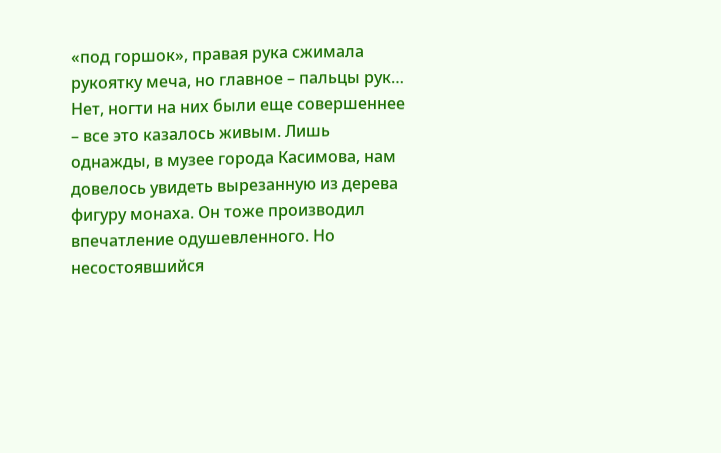«под горшок», правая рука сжимала рукоятку меча, но главное – пальцы рук… Нет, ногти на них были еще совершеннее – все это казалось живым. Лишь однажды, в музее города Касимова, нам довелось увидеть вырезанную из дерева фигуру монаха. Он тоже производил впечатление одушевленного. Но несостоявшийся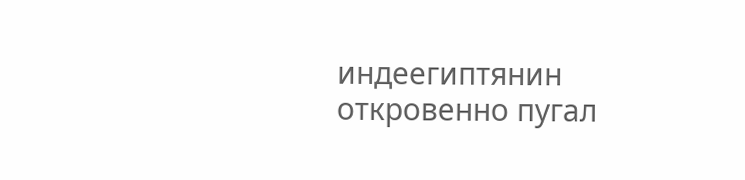индеегиптянин откровенно пугал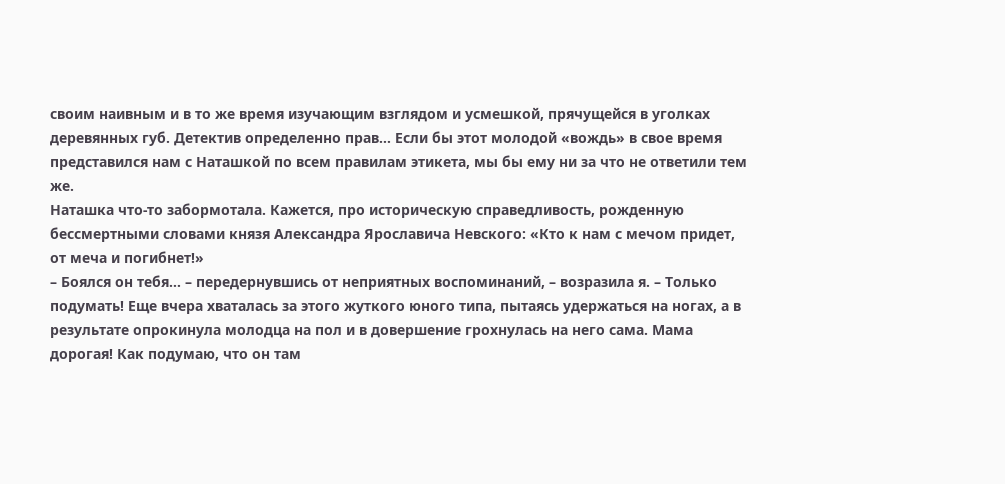своим наивным и в то же время изучающим взглядом и усмешкой, прячущейся в уголках деревянных губ. Детектив определенно прав… Если бы этот молодой «вождь» в свое время представился нам с Наташкой по всем правилам этикета, мы бы ему ни за что не ответили тем же.
Наташка что-то забормотала. Кажется, про историческую справедливость, рожденную бессмертными словами князя Александра Ярославича Невского: «Кто к нам с мечом придет, от меча и погибнет!»
– Боялся он тебя… – передернувшись от неприятных воспоминаний, – возразила я. – Только подумать! Еще вчера хваталась за этого жуткого юного типа, пытаясь удержаться на ногах, а в результате опрокинула молодца на пол и в довершение грохнулась на него сама. Мама дорогая! Как подумаю, что он там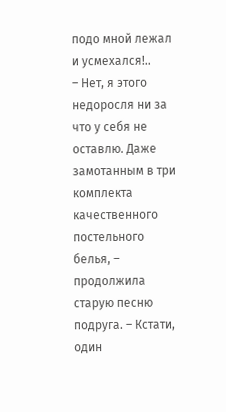подо мной лежал и усмехался!..
– Нет, я этого недоросля ни за что у себя не оставлю. Даже замотанным в три комплекта качественного постельного белья, – продолжила старую песню подруга. – Кстати, один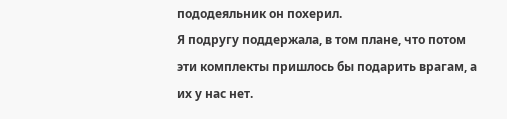пододеяльник он похерил.
Я подругу поддержала, в том плане, что потом эти комплекты пришлось бы подарить врагам, а их у нас нет.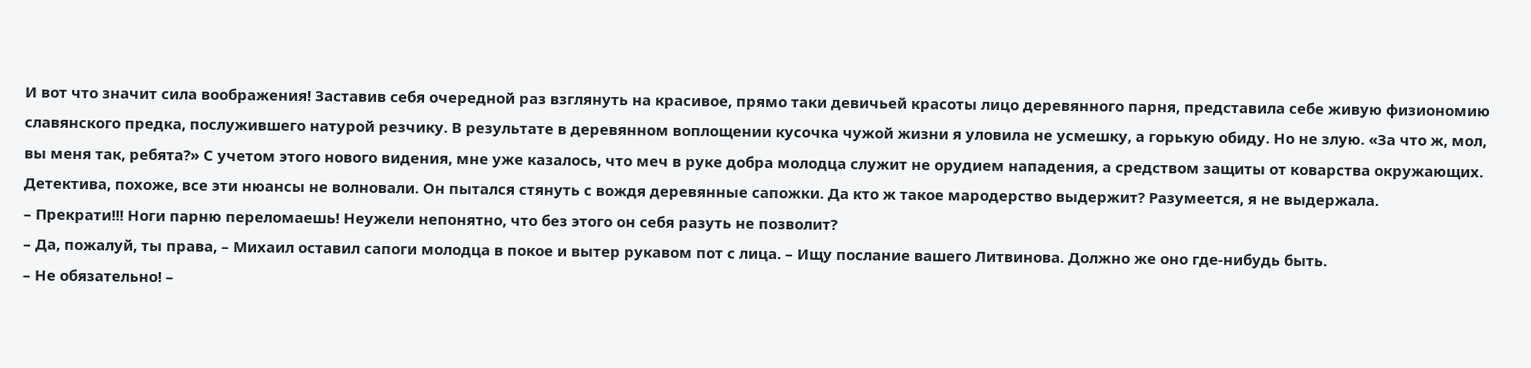И вот что значит сила воображения! Заставив себя очередной раз взглянуть на красивое, прямо таки девичьей красоты лицо деревянного парня, представила себе живую физиономию славянского предка, послужившего натурой резчику. В результате в деревянном воплощении кусочка чужой жизни я уловила не усмешку, а горькую обиду. Но не злую. «За что ж, мол, вы меня так, ребята?» С учетом этого нового видения, мне уже казалось, что меч в руке добра молодца служит не орудием нападения, а средством защиты от коварства окружающих.
Детектива, похоже, все эти нюансы не волновали. Он пытался стянуть с вождя деревянные сапожки. Да кто ж такое мародерство выдержит? Разумеется, я не выдержала.
– Прекрати!!! Ноги парню переломаешь! Неужели непонятно, что без этого он себя разуть не позволит?
– Да, пожалуй, ты права, – Михаил оставил сапоги молодца в покое и вытер рукавом пот с лица. – Ищу послание вашего Литвинова. Должно же оно где-нибудь быть.
– Не обязательно! –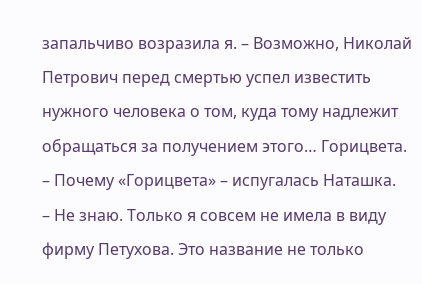запальчиво возразила я. – Возможно, Николай Петрович перед смертью успел известить нужного человека о том, куда тому надлежит обращаться за получением этого… Горицвета.
– Почему «Горицвета» – испугалась Наташка.
– Не знаю. Только я совсем не имела в виду фирму Петухова. Это название не только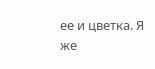ее и цветка. Я же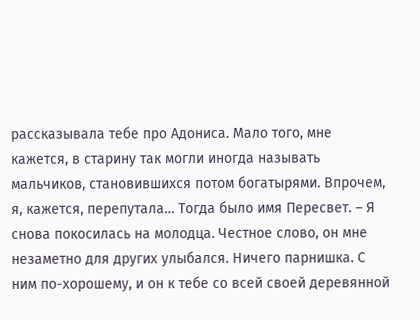рассказывала тебе про Адониса. Мало того, мне кажется, в старину так могли иногда называть мальчиков, становившихся потом богатырями. Впрочем, я, кажется, перепутала… Тогда было имя Пересвет. – Я снова покосилась на молодца. Честное слово, он мне незаметно для других улыбался. Ничего парнишка. С ним по-хорошему, и он к тебе со всей своей деревянной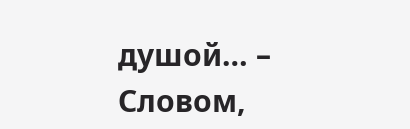душой… – Словом,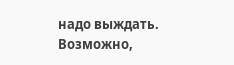надо выждать. Возможно,